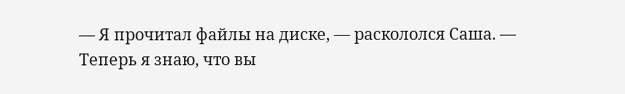— Я прочитал файлы на диске, — раскололся Саша. — Теперь я знаю, что вы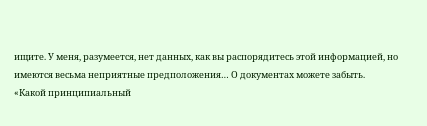ищите. У меня, разумеется, нет данных, как вы распорядитесь этой информацией, но имеются весьма неприятные предположения… О документах можете забыть.
«Какой принципиальный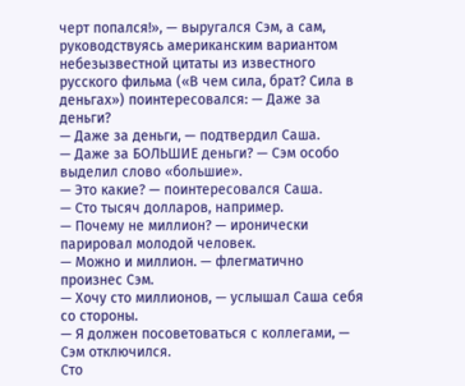черт попался!», — выругался Сэм, а сам, руководствуясь американским вариантом небезызвестной цитаты из известного русского фильма («В чем сила, брат? Сила в деньгах») поинтересовался: — Даже за деньги?
— Даже за деньги, — подтвердил Саша.
— Даже за БОЛЬШИЕ деньги? — Сэм особо выделил слово «большие».
— Это какие? — поинтересовался Саша.
— Сто тысяч долларов, например.
— Почему не миллион? — иронически парировал молодой человек.
— Можно и миллион. — флегматично произнес Сэм.
— Хочу сто миллионов, — услышал Саша себя со стороны.
— Я должен посоветоваться с коллегами, — Сэм отключился.
Сто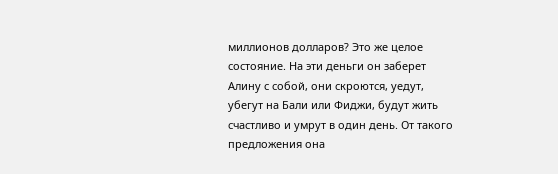миллионов долларов? Это же целое состояние. На эти деньги он заберет Алину с собой, они скроются, уедут, убегут на Бали или Фиджи, будут жить счастливо и умрут в один день. От такого предложения она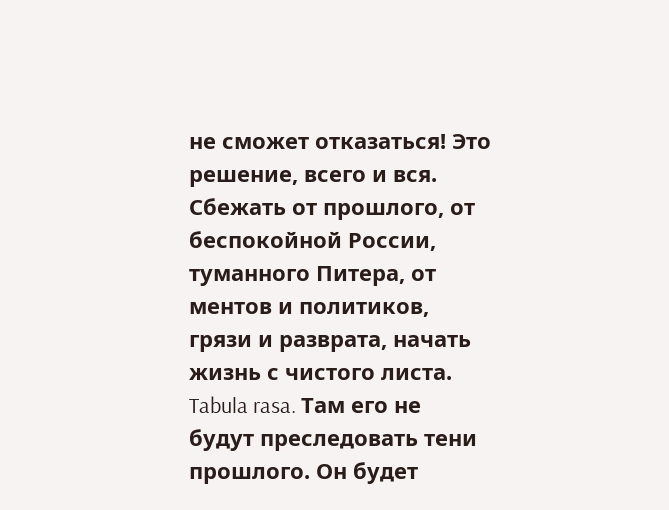не сможет отказаться! Это решение, всего и вся. Сбежать от прошлого, от беспокойной России, туманного Питера, от ментов и политиков, грязи и разврата, начать жизнь с чистого листа. Tabula rasa. Там его не будут преследовать тени прошлого. Он будет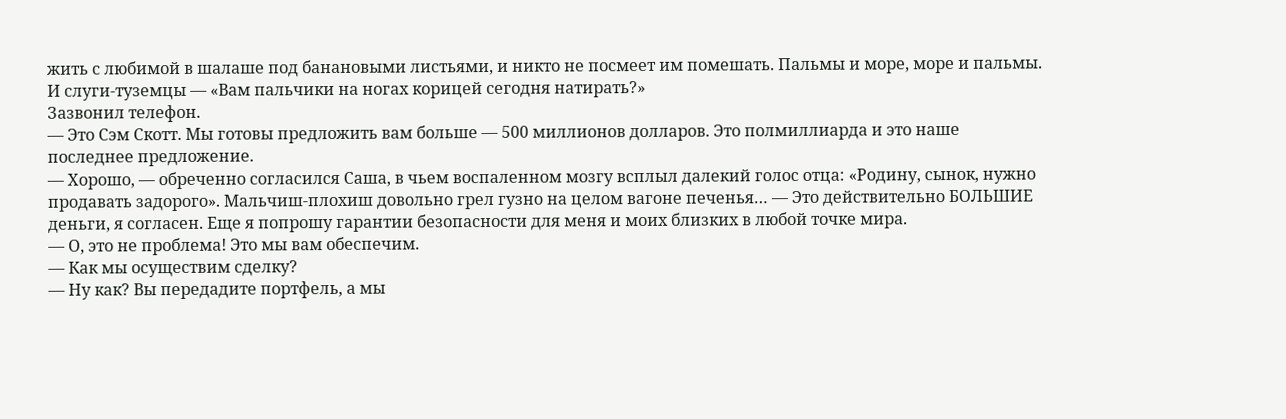жить с любимой в шалаше под банановыми листьями, и никто не посмеет им помешать. Пальмы и море, море и пальмы. И слуги-туземцы — «Вам пальчики на ногах корицей сегодня натирать?»
Зазвонил телефон.
— Это Сэм Скотт. Мы готовы предложить вам больше — 500 миллионов долларов. Это полмиллиарда и это наше последнее предложение.
— Хорошо, — обреченно согласился Саша, в чьем воспаленном мозгу всплыл далекий голос отца: «Родину, сынок, нужно продавать задорого». Мальчиш-плохиш довольно грел гузно на целом вагоне печенья… — Это действительно БОЛЬШИЕ деньги, я согласен. Еще я попрошу гарантии безопасности для меня и моих близких в любой точке мира.
— О, это не проблема! Это мы вам обеспечим.
— Как мы осуществим сделку?
— Ну как? Вы передадите портфель, а мы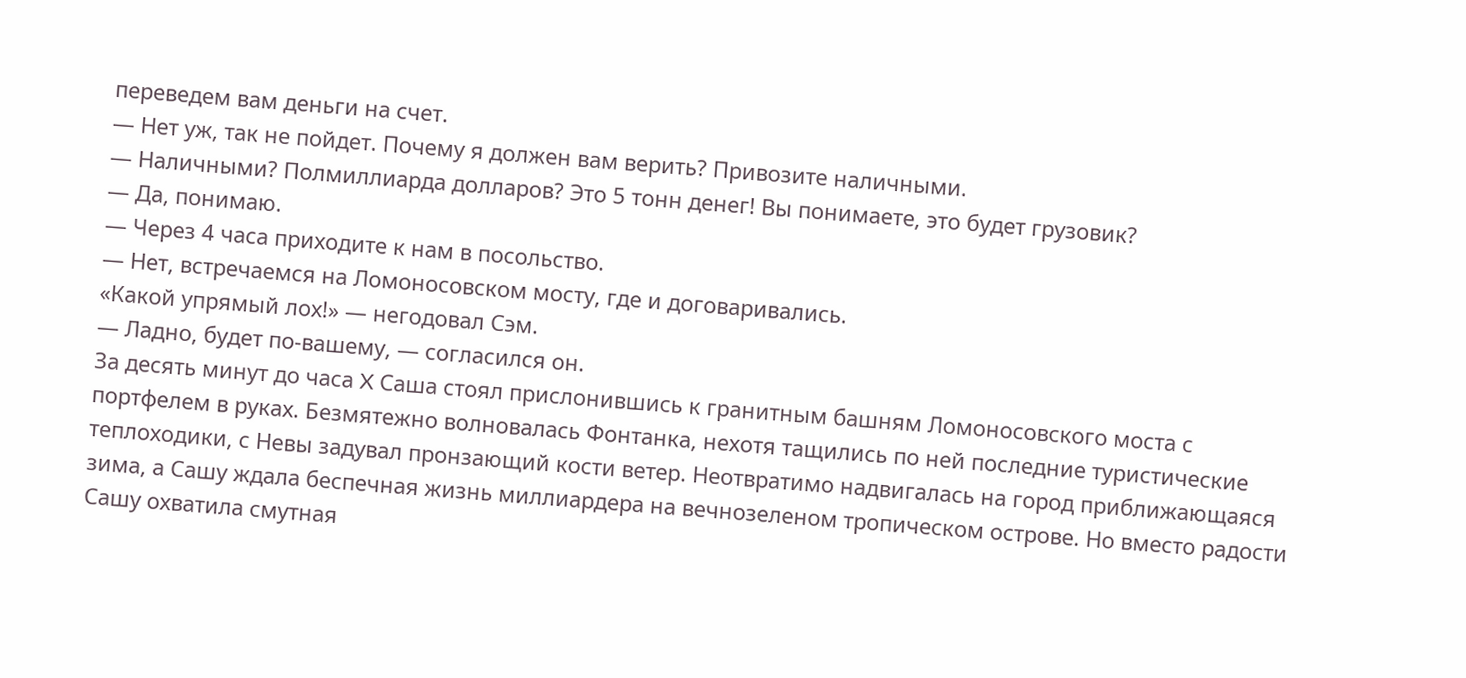переведем вам деньги на счет.
— Нет уж, так не пойдет. Почему я должен вам верить? Привозите наличными.
— Наличными? Полмиллиарда долларов? Это 5 тонн денег! Вы понимаете, это будет грузовик?
— Да, понимаю.
— Через 4 часа приходите к нам в посольство.
— Нет, встречаемся на Ломоносовском мосту, где и договаривались.
«Какой упрямый лох!» — негодовал Сэм.
— Ладно, будет по-вашему, — согласился он.
За десять минут до часа X Саша стоял прислонившись к гранитным башням Ломоносовского моста с портфелем в руках. Безмятежно волновалась Фонтанка, нехотя тащились по ней последние туристические теплоходики, с Невы задувал пронзающий кости ветер. Неотвратимо надвигалась на город приближающаяся зима, а Сашу ждала беспечная жизнь миллиардера на вечнозеленом тропическом острове. Но вместо радости Сашу охватила смутная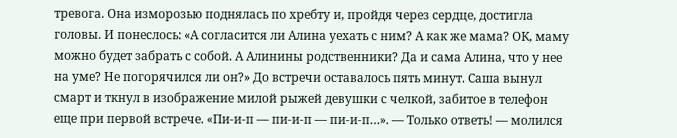тревога. Она изморозью поднялась по хребту и, пройдя через сердце, достигла головы. И понеслось: «А согласится ли Алина уехать с ним? А как же мама? ОК, маму можно будет забрать с собой. А Алинины родственники? Да и сама Алина, что у нее на уме? Не погорячился ли он?» До встречи оставалось пять минут. Саша вынул смарт и ткнул в изображение милой рыжей девушки с челкой, забитое в телефон еще при первой встрече. «Пи-и-п — пи-и-п — пи-и-п…». — Только ответь! — молился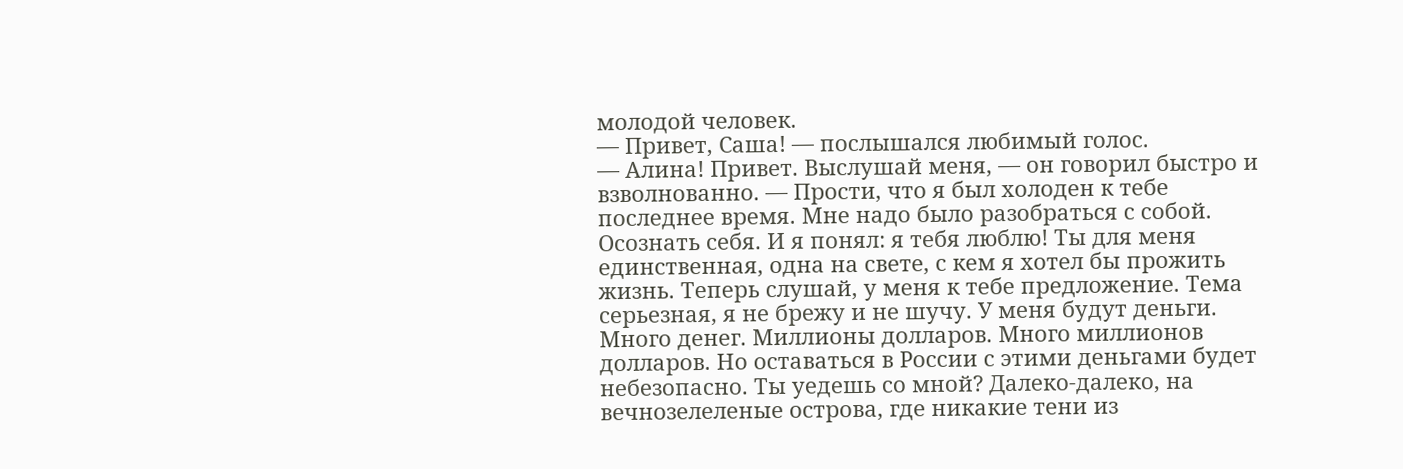молодой человек.
— Привет, Саша! — послышался любимый голос.
— Алина! Привет. Выслушай меня, — он говорил быстро и взволнованно. — Прости, что я был холоден к тебе последнее время. Мне надо было разобраться с собой. Осознать себя. И я понял: я тебя люблю! Ты для меня единственная, одна на свете, с кем я хотел бы прожить жизнь. Теперь слушай, у меня к тебе предложение. Тема серьезная, я не брежу и не шучу. У меня будут деньги. Много денег. Миллионы долларов. Много миллионов долларов. Но оставаться в России с этими деньгами будет небезопасно. Ты уедешь со мной? Далеко-далеко, на вечнозелеленые острова, где никакие тени из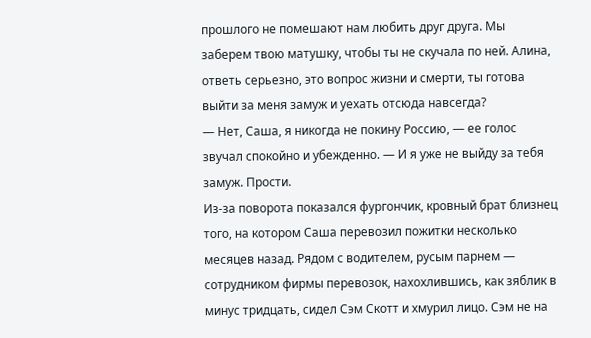прошлого не помешают нам любить друг друга. Мы заберем твою матушку, чтобы ты не скучала по ней. Алина, ответь серьезно, это вопрос жизни и смерти, ты готова выйти за меня замуж и уехать отсюда навсегда?
— Нет, Саша, я никогда не покину Россию, — ее голос звучал спокойно и убежденно. — И я уже не выйду за тебя замуж. Прости.
Из-за поворота показался фургончик, кровный брат близнец того, на котором Саша перевозил пожитки несколько месяцев назад. Рядом с водителем, русым парнем — сотрудником фирмы перевозок, нахохлившись, как зяблик в минус тридцать, сидел Сэм Скотт и хмурил лицо. Сэм не на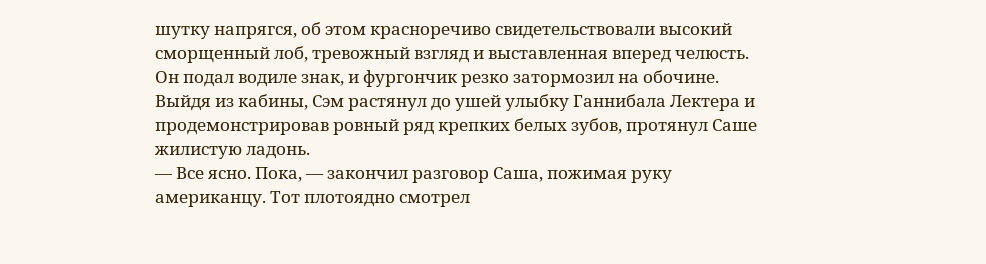шутку напрягся, об этом красноречиво свидетельствовали высокий сморщенный лоб, тревожный взгляд и выставленная вперед челюсть. Он подал водиле знак, и фургончик резко затормозил на обочине. Выйдя из кабины, Сэм растянул до ушей улыбку Ганнибала Лектера и продемонстрировав ровный ряд крепких белых зубов, протянул Саше жилистую ладонь.
— Все ясно. Пока, — закончил разговор Саша, пожимая руку американцу. Тот плотоядно смотрел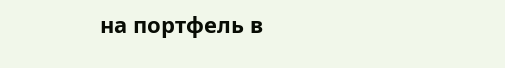на портфель в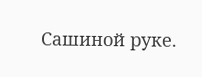Сашиной руке.